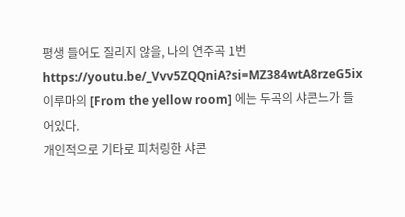평생 들어도 질리지 않을, 나의 연주곡 1번
https://youtu.be/_Vvv5ZQQniA?si=MZ384wtA8rzeG5ix
이루마의 [From the yellow room] 에는 두곡의 샤콘느가 들어있다.
개인적으로 기타로 피처링한 샤콘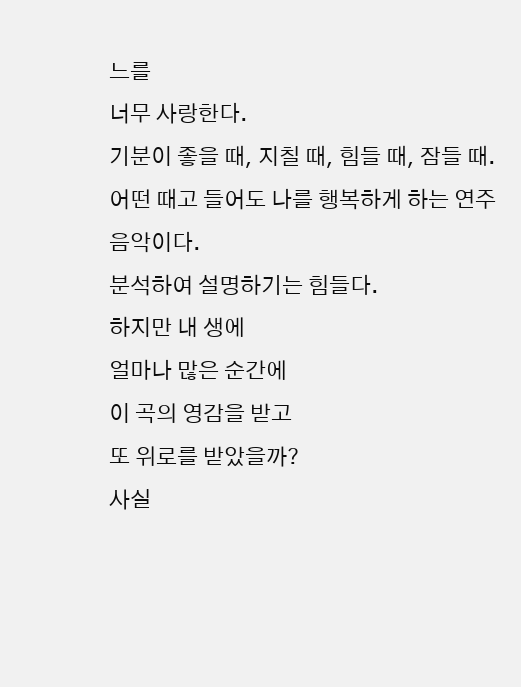느를
너무 사랑한다.
기분이 좋을 때, 지칠 때, 힘들 때, 잠들 때.
어떤 때고 들어도 나를 행복하게 하는 연주음악이다.
분석하여 설명하기는 힘들다.
하지만 내 생에
얼마나 많은 순간에
이 곡의 영감을 받고
또 위로를 받았을까?
사실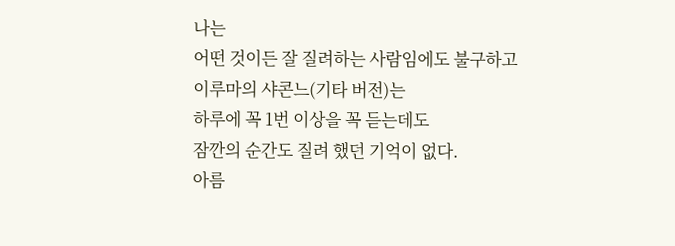나는
어떤 것이든 잘 질려하는 사람임에도 불구하고
이루마의 샤콘느(기타 버전)는
하루에 꼭 1번 이상을 꼭 듣는데도
잠깐의 순간도 질려 했던 기억이 없다.
아름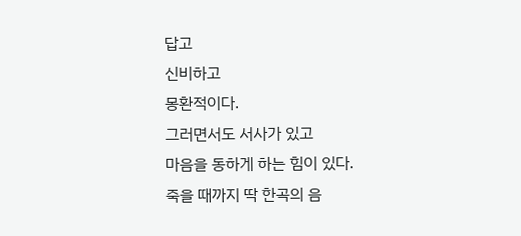답고
신비하고
몽환적이다.
그러면서도 서사가 있고
마음을 동하게 하는 힘이 있다.
죽을 때까지 딱 한곡의 음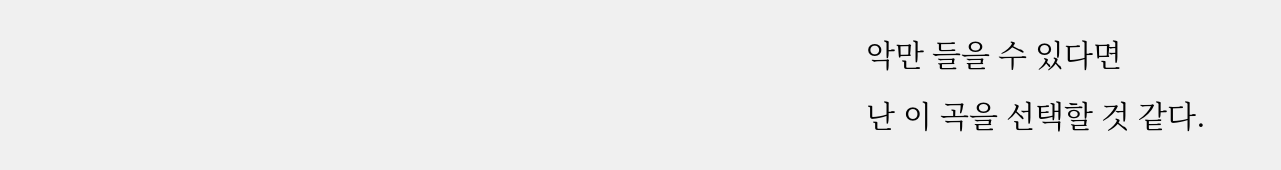악만 들을 수 있다면
난 이 곡을 선택할 것 같다.